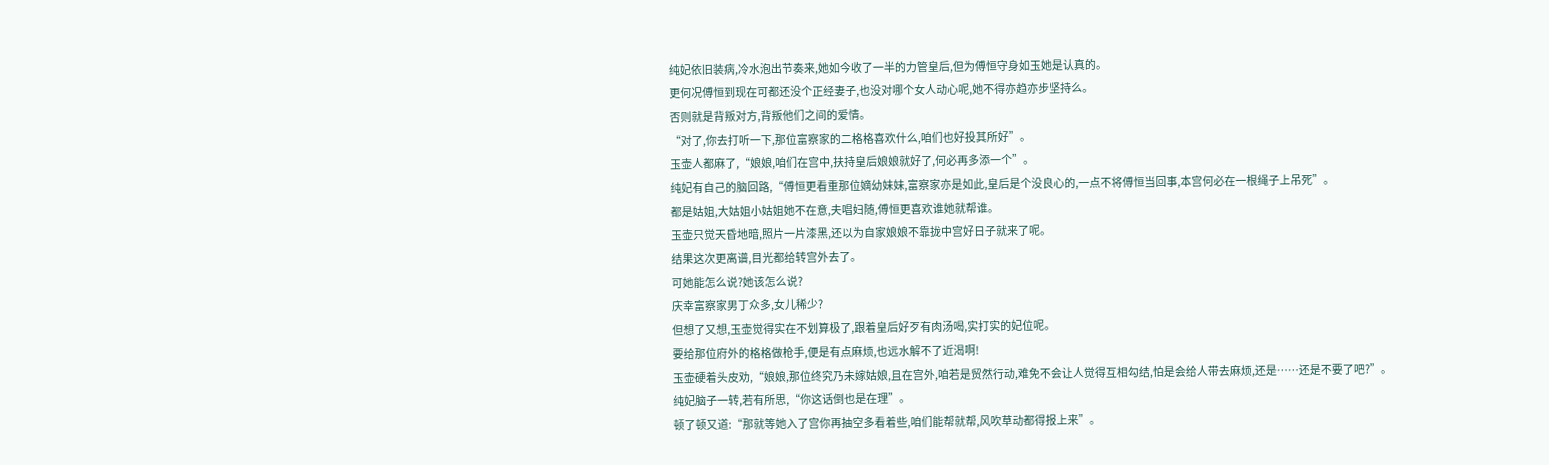纯妃依旧装病,冷水泡出节奏来,她如今收了一半的力管皇后,但为傅恒守身如玉她是认真的。
更何况傅恒到现在可都还没个正经妻子,也没对哪个女人动心呢,她不得亦趋亦步坚持么。
否则就是背叛对方,背叛他们之间的爱情。
“对了,你去打听一下,那位富察家的二格格喜欢什么,咱们也好投其所好”。
玉壶人都麻了,“娘娘,咱们在宫中,扶持皇后娘娘就好了,何必再多添一个”。
纯妃有自己的脑回路,“傅恒更看重那位嫡幼妹妹,富察家亦是如此,皇后是个没良心的,一点不将傅恒当回事,本宫何必在一根绳子上吊死”。
都是姑姐,大姑姐小姑姐她不在意,夫唱妇随,傅恒更喜欢谁她就帮谁。
玉壶只觉天昏地暗,照片一片漆黑,还以为自家娘娘不靠拢中宫好日子就来了呢。
结果这次更离谱,目光都给转宫外去了。
可她能怎么说?她该怎么说?
庆幸富察家男丁众多,女儿稀少?
但想了又想,玉壶觉得实在不划算极了,跟着皇后好歹有肉汤喝,实打实的妃位呢。
要给那位府外的格格做枪手,便是有点麻烦,也远水解不了近渴啊!
玉壶硬着头皮劝,“娘娘,那位终究乃未嫁姑娘,且在宫外,咱若是贸然行动,难免不会让人觉得互相勾结,怕是会给人带去麻烦,还是……还是不要了吧?”。
纯妃脑子一转,若有所思,“你这话倒也是在理”。
顿了顿又道:“那就等她入了宫你再抽空多看着些,咱们能帮就帮,风吹草动都得报上来”。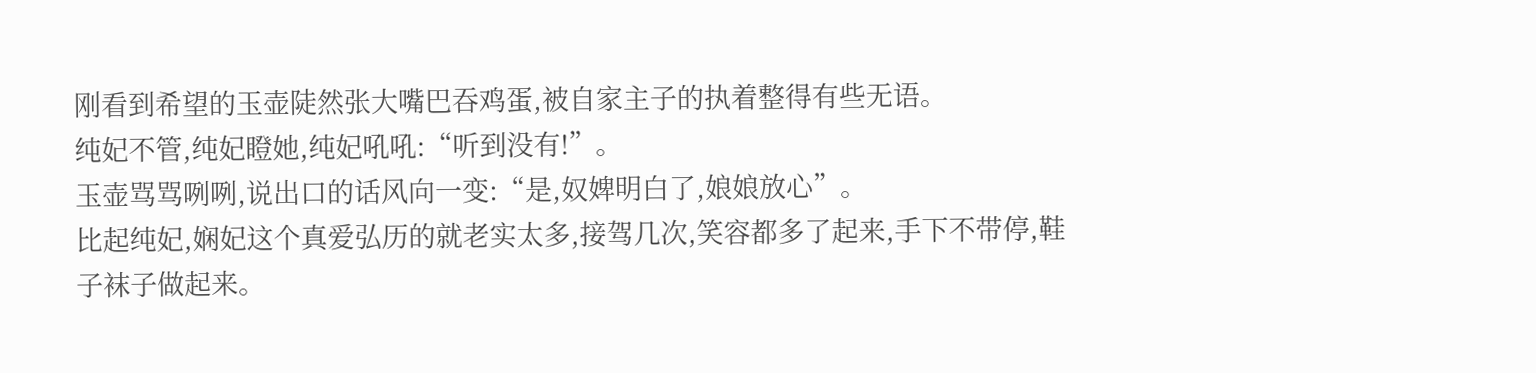刚看到希望的玉壶陡然张大嘴巴吞鸡蛋,被自家主子的执着整得有些无语。
纯妃不管,纯妃瞪她,纯妃吼吼:“听到没有!”。
玉壶骂骂咧咧,说出口的话风向一变:“是,奴婢明白了,娘娘放心”。
比起纯妃,娴妃这个真爱弘历的就老实太多,接驾几次,笑容都多了起来,手下不带停,鞋子袜子做起来。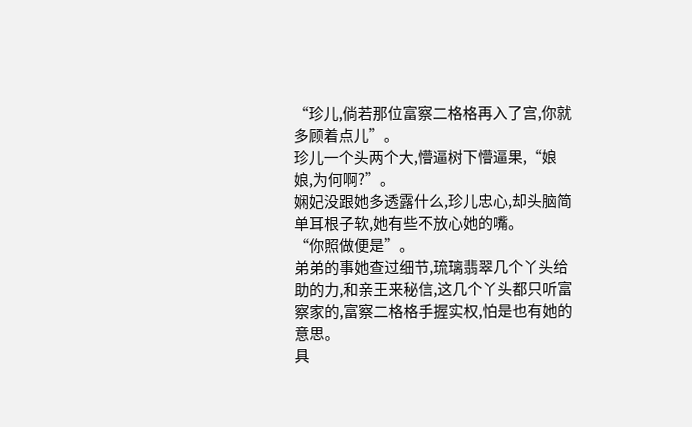“珍儿,倘若那位富察二格格再入了宫,你就多顾着点儿”。
珍儿一个头两个大,懵逼树下懵逼果,“娘娘,为何啊?”。
娴妃没跟她多透露什么,珍儿忠心,却头脑简单耳根子软,她有些不放心她的嘴。
“你照做便是”。
弟弟的事她查过细节,琉璃翡翠几个丫头给助的力,和亲王来秘信,这几个丫头都只听富察家的,富察二格格手握实权,怕是也有她的意思。
具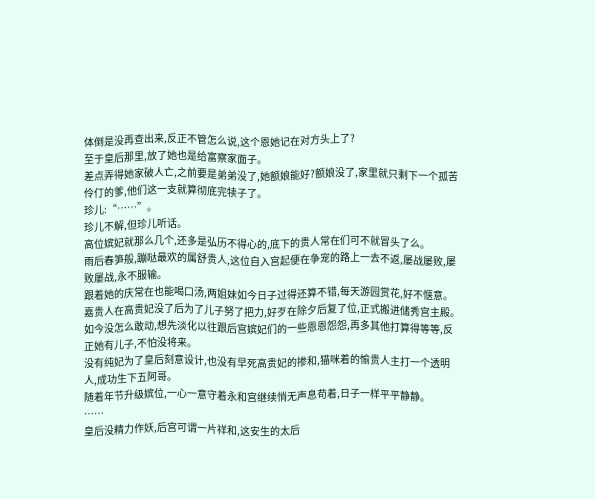体倒是没再查出来,反正不管怎么说,这个恩她记在对方头上了?
至于皇后那里,放了她也是给富察家面子。
差点弄得她家破人亡,之前要是弟弟没了,她额娘能好?额娘没了,家里就只剩下一个孤苦伶仃的爹,他们这一支就算彻底完犊子了。
珍儿:“……”。
珍儿不解,但珍儿听话。
高位嫔妃就那么几个,还多是弘历不得心的,底下的贵人常在们可不就冒头了么。
雨后春笋般,蹦哒最欢的属舒贵人,这位自入宫起便在争宠的路上一去不返,屡战屡败,屡败屡战,永不服输。
跟着她的庆常在也能喝口汤,两姐妹如今日子过得还算不错,每天游园赏花,好不惬意。
嘉贵人在高贵妃没了后为了儿子努了把力,好歹在除夕后复了位,正式搬进储秀宫主殿。
如今没怎么敢动,想先淡化以往跟后宫嫔妃们的一些恩恩怨怨,再多其他打算得等等,反正她有儿子,不怕没将来。
没有纯妃为了皇后刻意设计,也没有早死高贵妃的掺和,猫咪着的愉贵人主打一个透明人,成功生下五阿哥。
随着年节升级嫔位,一心一意守着永和宫继续悄无声息苟着,日子一样平平静静。
……
皇后没精力作妖,后宫可谓一片祥和,这安生的太后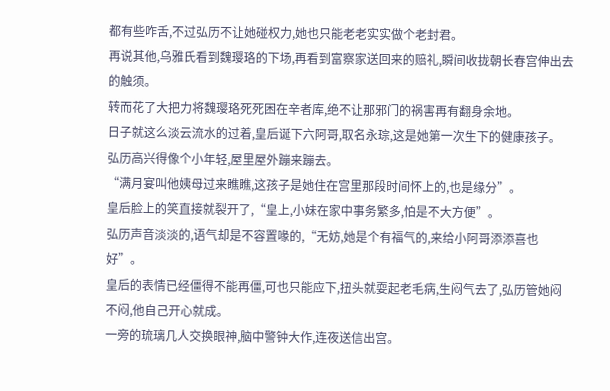都有些咋舌,不过弘历不让她碰权力,她也只能老老实实做个老封君。
再说其他,乌雅氏看到魏璎珞的下场,再看到富察家送回来的赔礼,瞬间收拢朝长春宫伸出去的触须。
转而花了大把力将魏璎珞死死困在辛者库,绝不让那邪门的祸害再有翻身余地。
日子就这么淡云流水的过着,皇后诞下六阿哥,取名永琮,这是她第一次生下的健康孩子。
弘历高兴得像个小年轻,屋里屋外蹦来蹦去。
“满月宴叫他姨母过来瞧瞧,这孩子是她住在宫里那段时间怀上的,也是缘分”。
皇后脸上的笑直接就裂开了,“皇上,小妹在家中事务繁多,怕是不大方便”。
弘历声音淡淡的,语气却是不容置喙的,“无妨,她是个有福气的,来给小阿哥添添喜也好”。
皇后的表情已经僵得不能再僵,可也只能应下,扭头就耍起老毛病,生闷气去了,弘历管她闷不闷,他自己开心就成。
一旁的琉璃几人交换眼神,脑中警钟大作,连夜送信出宫。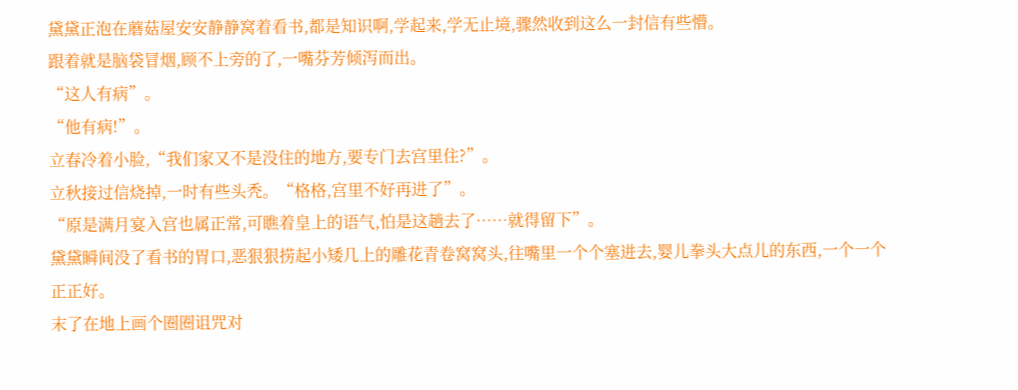黛黛正泡在蘑菇屋安安静静窝着看书,都是知识啊,学起来,学无止境,骤然收到这么一封信有些懵。
跟着就是脑袋冒烟,顾不上旁的了,一嘴芬芳倾泻而出。
“这人有病”。
“他有病!”。
立春冷着小脸,“我们家又不是没住的地方,要专门去宫里住?”。
立秋接过信烧掉,一时有些头秃。“格格,宫里不好再进了”。
“原是满月宴入宫也属正常,可瞧着皇上的语气,怕是这趟去了……就得留下”。
黛黛瞬间没了看书的胃口,恶狠狠捞起小矮几上的雕花青卷窝窝头,往嘴里一个个塞进去,婴儿拳头大点儿的东西,一个一个正正好。
末了在地上画个圈圈诅咒对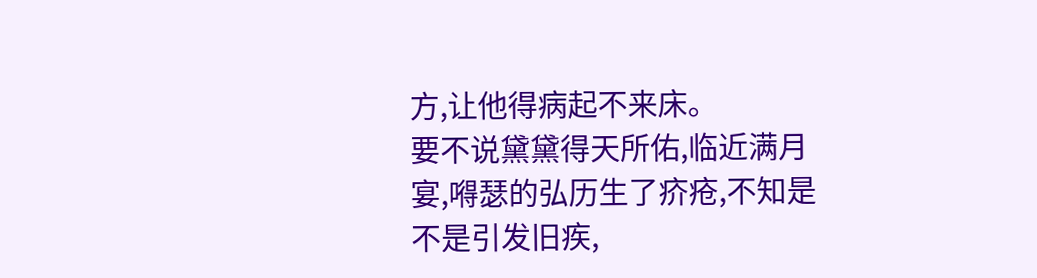方,让他得病起不来床。
要不说黛黛得天所佑,临近满月宴,嘚瑟的弘历生了疥疮,不知是不是引发旧疾,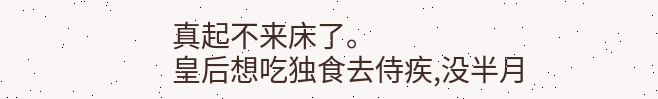真起不来床了。
皇后想吃独食去侍疾,没半月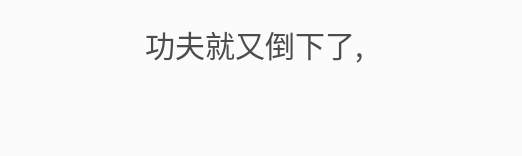功夫就又倒下了,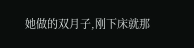她做的双月子,刚下床就那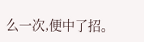么一次,便中了招。